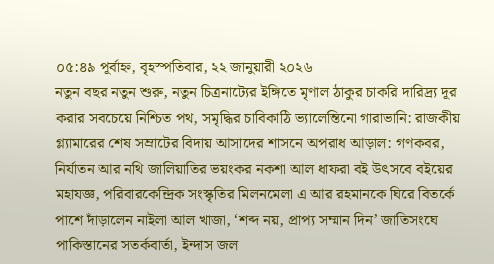০৫:৪৯ পূর্বাহ্ন, বৃহস্পতিবার, ২২ জানুয়ারী ২০২৬
নতুন বছর নতুন শুরু, নতুন চিত্রনাট্যের ইঙ্গিতে মৃণাল ঠাকুর চাকরি দারিদ্র্য দূর করার সবচেয়ে নিশ্চিত পথ, সমৃদ্ধির চাবিকাঠি ভ্যালেন্তিনো গারাভানি: রাজকীয় গ্ল্যামারের শেষ সম্রাটের বিদায় আসাদের শাসনে অপরাধ আড়াল: গণকবর, নির্যাতন আর নথি জালিয়াতির ভয়ংকর নকশা আল ধাফরা বই উৎসবে বইয়ের মহাযজ্ঞ, পরিবারকেন্দ্রিক সংস্কৃতির মিলনমেলা এ আর রহমানকে ঘিরে বিতর্কে পাশে দাঁড়ালেন নাইলা আল খাজা, ‘শব্দ নয়, প্রাপ্য সম্মান দিন’ জাতিসংঘে পাকিস্তানের সতর্কবার্তা, ইন্দাস জল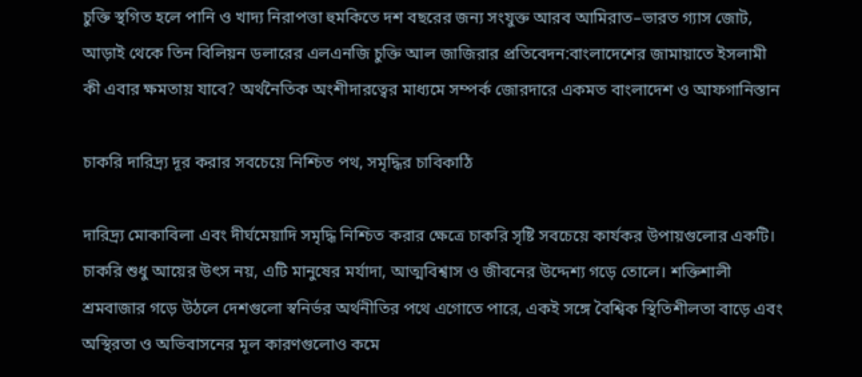চুক্তি স্থগিত হলে পানি ও খাদ্য নিরাপত্তা হুমকিতে দশ বছরের জন্য সংযুক্ত আরব আমিরাত–ভারত গ্যাস জোট, আড়াই থেকে তিন বিলিয়ন ডলারের এলএনজি চুক্তি আল জাজিরার প্রতিবেদন:বাংলাদেশের জামায়াতে ইসলামী কী এবার ক্ষমতায় যাবে? অর্থনৈতিক অংশীদারত্বের মাধ্যমে সম্পর্ক জোরদারে একমত বাংলাদেশ ও আফগানিস্তান

চাকরি দারিদ্র্য দূর করার সবচেয়ে নিশ্চিত পথ, সমৃদ্ধির চাবিকাঠি

দারিদ্র্য মোকাবিলা এবং দীর্ঘমেয়াদি সমৃদ্ধি নিশ্চিত করার ক্ষেত্রে চাকরি সৃষ্টি সবচেয়ে কার্যকর উপায়গুলোর একটি। চাকরি শুধু আয়ের উৎস নয়, এটি মানুষের মর্যাদা, আত্মবিশ্বাস ও জীবনের উদ্দেশ্য গড়ে তোলে। শক্তিশালী শ্রমবাজার গড়ে উঠলে দেশগুলো স্বনির্ভর অর্থনীতির পথে এগোতে পারে, একই সঙ্গে বৈশ্বিক স্থিতিশীলতা বাড়ে এবং অস্থিরতা ও অভিবাসনের মূল কারণগুলোও কমে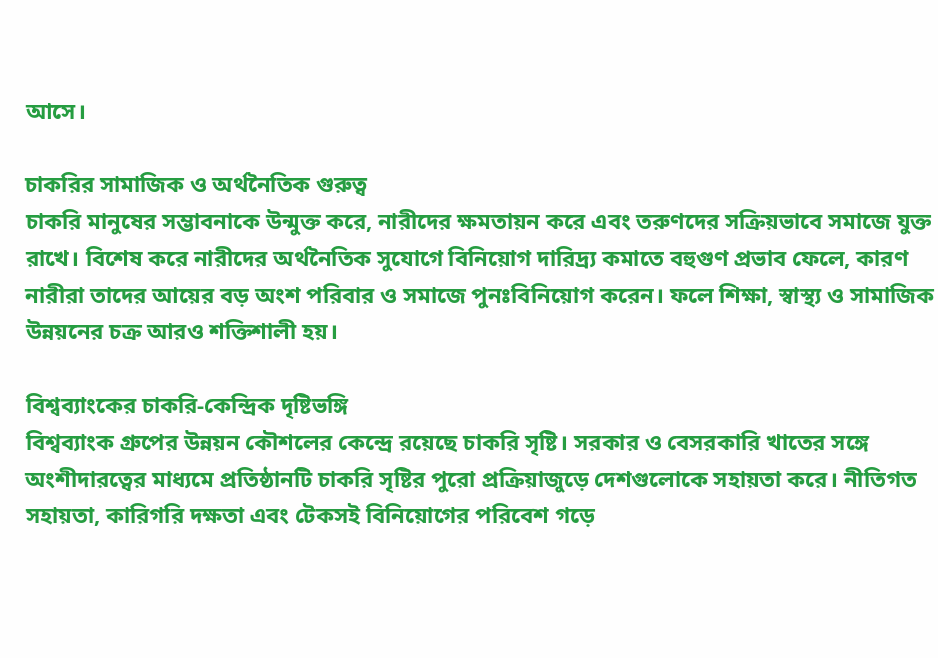আসে।

চাকরির সামাজিক ও অর্থনৈতিক গুরুত্ব
চাকরি মানুষের সম্ভাবনাকে উন্মুক্ত করে, নারীদের ক্ষমতায়ন করে এবং তরুণদের সক্রিয়ভাবে সমাজে যুক্ত রাখে। বিশেষ করে নারীদের অর্থনৈতিক সুযোগে বিনিয়োগ দারিদ্র্য কমাতে বহুগুণ প্রভাব ফেলে, কারণ নারীরা তাদের আয়ের বড় অংশ পরিবার ও সমাজে পুনঃবিনিয়োগ করেন। ফলে শিক্ষা, স্বাস্থ্য ও সামাজিক উন্নয়নের চক্র আরও শক্তিশালী হয়।

বিশ্বব্যাংকের চাকরি-কেন্দ্রিক দৃষ্টিভঙ্গি
বিশ্বব্যাংক গ্রুপের উন্নয়ন কৌশলের কেন্দ্রে রয়েছে চাকরি সৃষ্টি। সরকার ও বেসরকারি খাতের সঙ্গে অংশীদারত্বের মাধ্যমে প্রতিষ্ঠানটি চাকরি সৃষ্টির পুরো প্রক্রিয়াজুড়ে দেশগুলোকে সহায়তা করে। নীতিগত সহায়তা, কারিগরি দক্ষতা এবং টেকসই বিনিয়োগের পরিবেশ গড়ে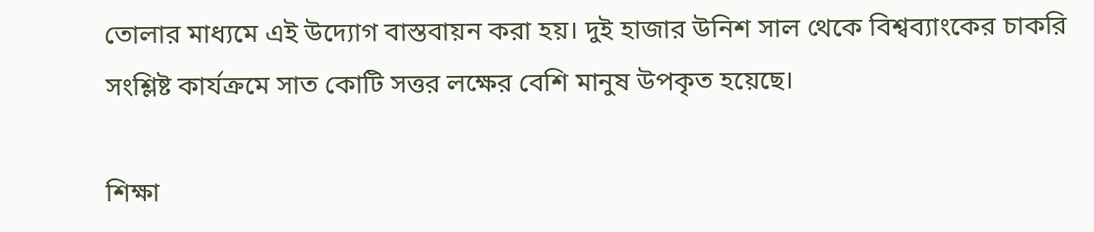তোলার মাধ্যমে এই উদ্যোগ বাস্তবায়ন করা হয়। দুই হাজার উনিশ সাল থেকে বিশ্বব্যাংকের চাকরি সংশ্লিষ্ট কার্যক্রমে সাত কোটি সত্তর লক্ষের বেশি মানুষ উপকৃত হয়েছে।

শিক্ষা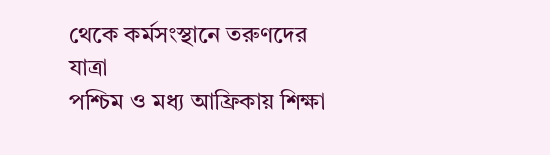থেকে কর্মসংস্থানে তরুণদের যাত্রা
পশ্চিম ও মধ্য আফ্রিকায় শিক্ষা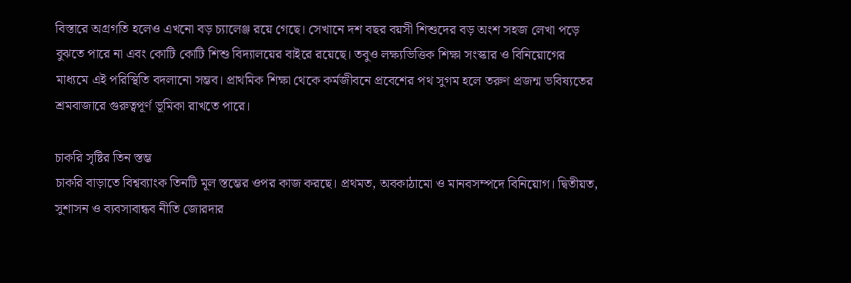বিস্তারে অগ্রগতি হলেও এখনো বড় চ্যালেঞ্জ রয়ে গেছে। সেখানে দশ বছর বয়সী শিশুদের বড় অংশ সহজ লেখা পড়ে বুঝতে পারে না এবং কোটি কোটি শিশু বিদ্যালয়ের বাইরে রয়েছে। তবুও লক্ষ্যভিত্তিক শিক্ষা সংস্কার ও বিনিয়োগের মাধ্যমে এই পরিস্থিতি বদলানো সম্ভব। প্রাথমিক শিক্ষা থেকে কর্মজীবনে প্রবেশের পথ সুগম হলে তরুণ প্রজন্ম ভবিষ্যতের শ্রমবাজারে গুরুত্বপূর্ণ ভূমিকা রাখতে পারে।

চাকরি সৃষ্টির তিন স্তম্ভ
চাকরি বাড়াতে বিশ্বব্যাংক তিনটি মূল স্তম্ভের ওপর কাজ করছে। প্রথমত, অবকাঠামো ও মানবসম্পদে বিনিয়োগ। দ্বিতীয়ত, সুশাসন ও ব্যবসাবান্ধব নীতি জোরদার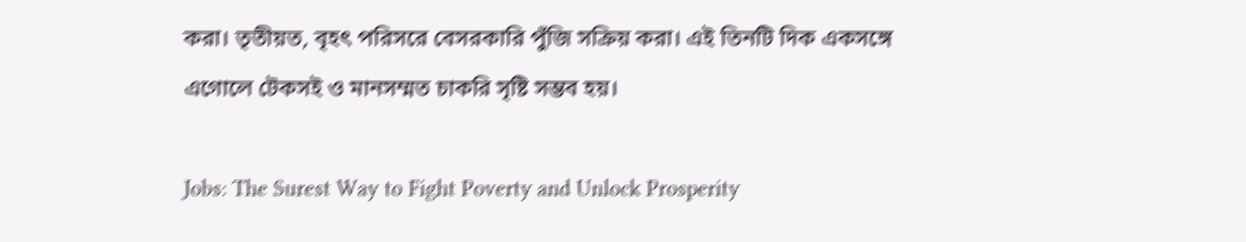করা। তৃতীয়ত, বৃহৎ পরিসরে বেসরকারি পুঁজি সক্রিয় করা। এই তিনটি দিক একসঙ্গে এগোলে টেকসই ও মানসম্মত চাকরি সৃষ্টি সম্ভব হয়।

Jobs: The Surest Way to Fight Poverty and Unlock Prosperity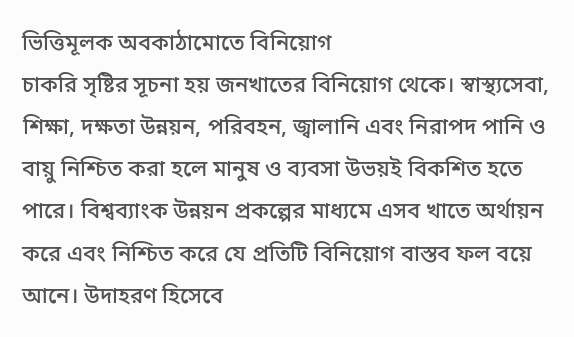ভিত্তিমূলক অবকাঠামোতে বিনিয়োগ
চাকরি সৃষ্টির সূচনা হয় জনখাতের বিনিয়োগ থেকে। স্বাস্থ্যসেবা, শিক্ষা, দক্ষতা উন্নয়ন, পরিবহন, জ্বালানি এবং নিরাপদ পানি ও বায়ু নিশ্চিত করা হলে মানুষ ও ব্যবসা উভয়ই বিকশিত হতে পারে। বিশ্বব্যাংক উন্নয়ন প্রকল্পের মাধ্যমে এসব খাতে অর্থায়ন করে এবং নিশ্চিত করে যে প্রতিটি বিনিয়োগ বাস্তব ফল বয়ে আনে। উদাহরণ হিসেবে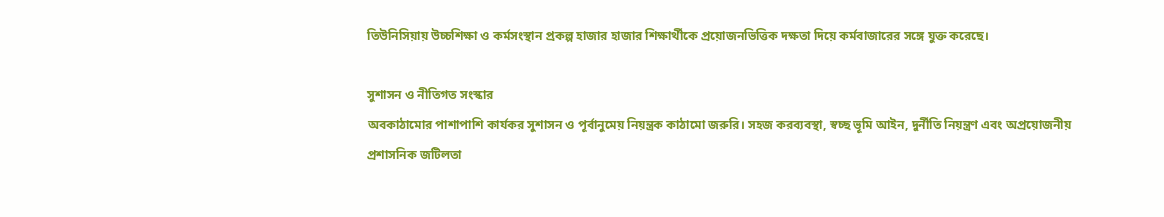তিউনিসিয়ায় উচ্চশিক্ষা ও কর্মসংস্থান প্রকল্প হাজার হাজার শিক্ষার্থীকে প্রয়োজনভিত্তিক দক্ষতা দিয়ে কর্মবাজারের সঙ্গে যুক্ত করেছে।

সুশাসন ও নীতিগত সংস্কার
অবকাঠামোর পাশাপাশি কার্যকর সুশাসন ও পূর্বানুমেয় নিয়ন্ত্রক কাঠামো জরুরি। সহজ করব্যবস্থা, স্বচ্ছ ভূমি আইন, দুর্নীতি নিয়ন্ত্রণ এবং অপ্রয়োজনীয় প্রশাসনিক জটিলতা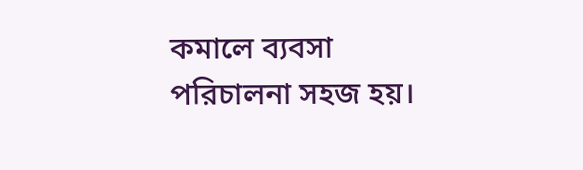কমালে ব্যবসা পরিচালনা সহজ হয়।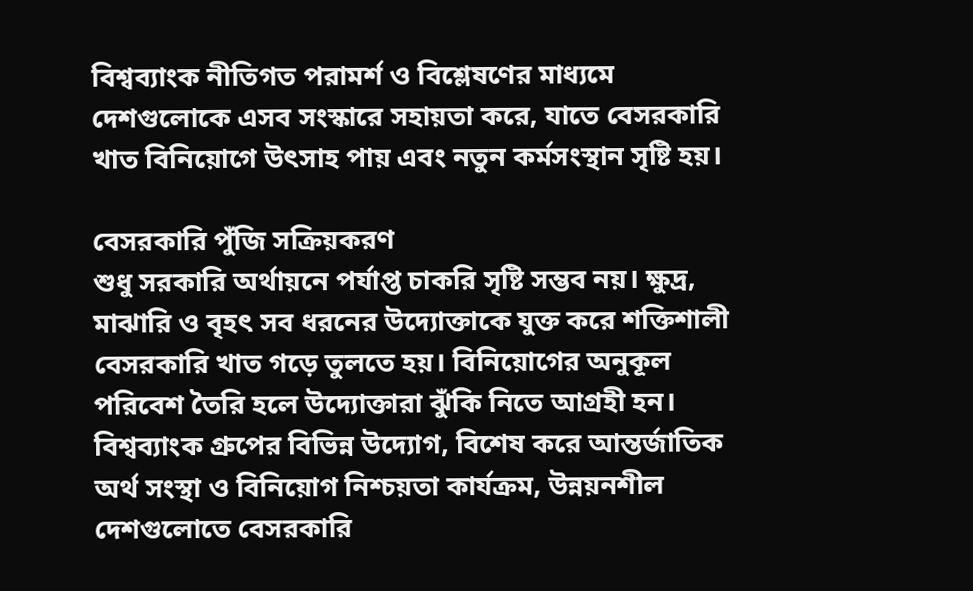বিশ্বব্যাংক নীতিগত পরামর্শ ও বিশ্লেষণের মাধ্যমে দেশগুলোকে এসব সংস্কারে সহায়তা করে, যাতে বেসরকারি খাত বিনিয়োগে উৎসাহ পায় এবং নতুন কর্মসংস্থান সৃষ্টি হয়।

বেসরকারি পুঁজি সক্রিয়করণ
শুধু সরকারি অর্থায়নে পর্যাপ্ত চাকরি সৃষ্টি সম্ভব নয়। ক্ষুদ্র, মাঝারি ও বৃহৎ সব ধরনের উদ্যোক্তাকে যুক্ত করে শক্তিশালী বেসরকারি খাত গড়ে তুলতে হয়। বিনিয়োগের অনুকূল পরিবেশ তৈরি হলে উদ্যোক্তারা ঝুঁকি নিতে আগ্রহী হন। বিশ্বব্যাংক গ্রুপের বিভিন্ন উদ্যোগ, বিশেষ করে আন্তর্জাতিক অর্থ সংস্থা ও বিনিয়োগ নিশ্চয়তা কার্যক্রম, উন্নয়নশীল দেশগুলোতে বেসরকারি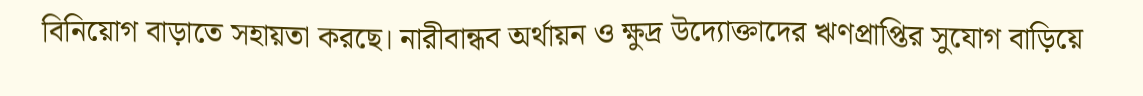বিনিয়োগ বাড়াতে সহায়তা করছে। নারীবান্ধব অর্থায়ন ও ক্ষুদ্র উদ্যোক্তাদের ঋণপ্রাপ্তির সুযোগ বাড়িয়ে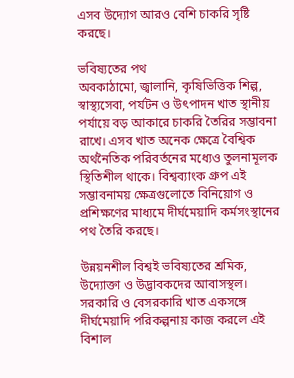এসব উদ্যোগ আরও বেশি চাকরি সৃষ্টি করছে।

ভবিষ্যতের পথ
অবকাঠামো, জ্বালানি, কৃষিভিত্তিক শিল্প, স্বাস্থ্যসেবা, পর্যটন ও উৎপাদন খাত স্থানীয় পর্যায়ে বড় আকারে চাকরি তৈরির সম্ভাবনা রাখে। এসব খাত অনেক ক্ষেত্রে বৈশ্বিক অর্থনৈতিক পরিবর্তনের মধ্যেও তুলনামূলক স্থিতিশীল থাকে। বিশ্বব্যাংক গ্রুপ এই সম্ভাবনাময় ক্ষেত্রগুলোতে বিনিয়োগ ও প্রশিক্ষণের মাধ্যমে দীর্ঘমেয়াদি কর্মসংস্থানের পথ তৈরি করছে।

উন্নয়নশীল বিশ্বই ভবিষ্যতের শ্রমিক, উদ্যোক্তা ও উদ্ভাবকদের আবাসস্থল। সরকারি ও বেসরকারি খাত একসঙ্গে দীর্ঘমেয়াদি পরিকল্পনায় কাজ করলে এই বিশাল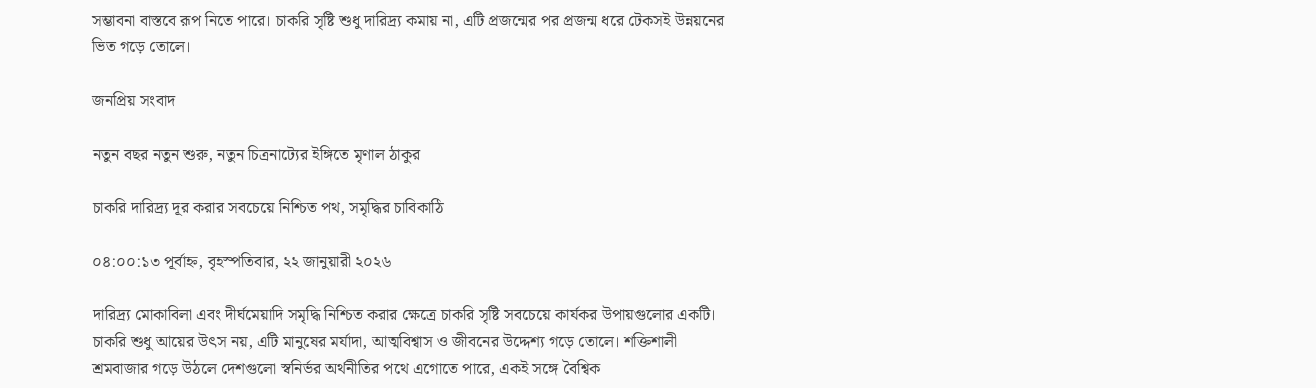সম্ভাবনা বাস্তবে রূপ নিতে পারে। চাকরি সৃষ্টি শুধু দারিদ্র্য কমায় না, এটি প্রজন্মের পর প্রজন্ম ধরে টেকসই উন্নয়নের ভিত গড়ে তোলে।

জনপ্রিয় সংবাদ

নতুন বছর নতুন শুরু, নতুন চিত্রনাট্যের ইঙ্গিতে মৃণাল ঠাকুর

চাকরি দারিদ্র্য দূর করার সবচেয়ে নিশ্চিত পথ, সমৃদ্ধির চাবিকাঠি

০৪:০০:১৩ পূর্বাহ্ন, বৃহস্পতিবার, ২২ জানুয়ারী ২০২৬

দারিদ্র্য মোকাবিলা এবং দীর্ঘমেয়াদি সমৃদ্ধি নিশ্চিত করার ক্ষেত্রে চাকরি সৃষ্টি সবচেয়ে কার্যকর উপায়গুলোর একটি। চাকরি শুধু আয়ের উৎস নয়, এটি মানুষের মর্যাদা, আত্মবিশ্বাস ও জীবনের উদ্দেশ্য গড়ে তোলে। শক্তিশালী শ্রমবাজার গড়ে উঠলে দেশগুলো স্বনির্ভর অর্থনীতির পথে এগোতে পারে, একই সঙ্গে বৈশ্বিক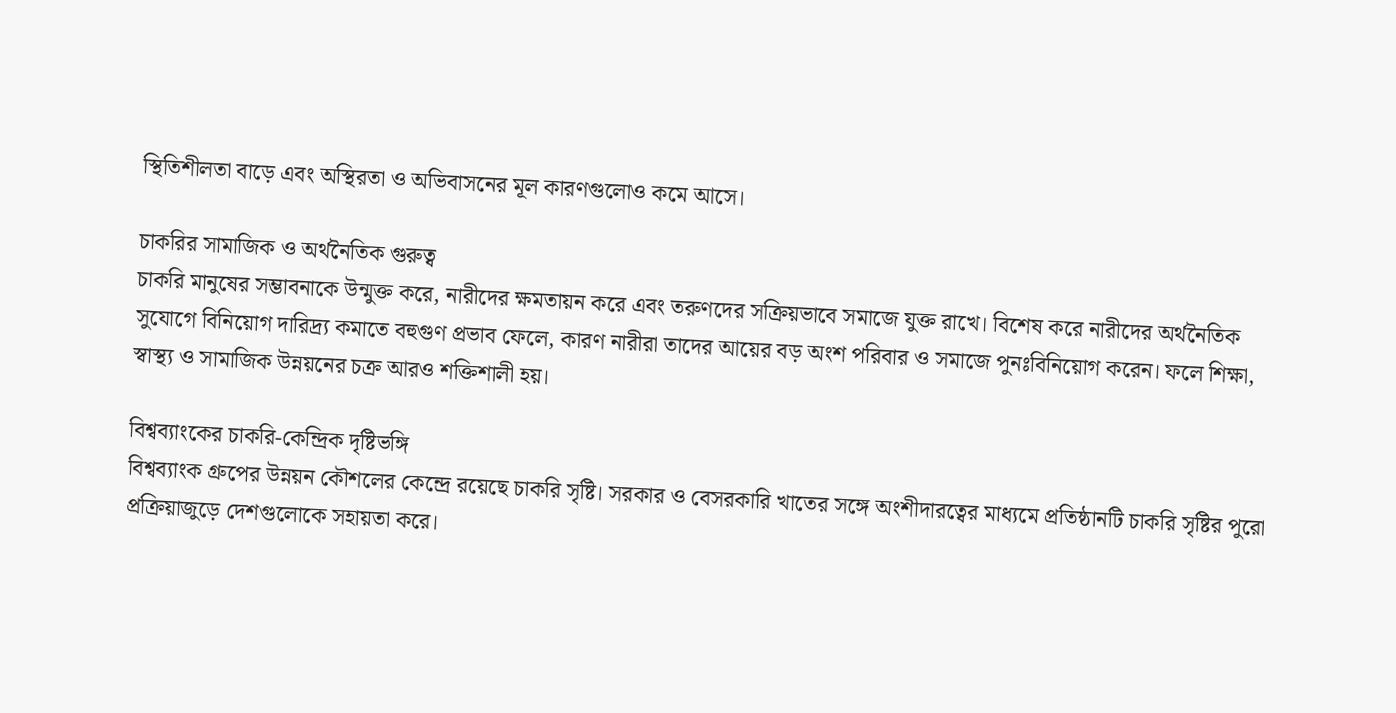স্থিতিশীলতা বাড়ে এবং অস্থিরতা ও অভিবাসনের মূল কারণগুলোও কমে আসে।

চাকরির সামাজিক ও অর্থনৈতিক গুরুত্ব
চাকরি মানুষের সম্ভাবনাকে উন্মুক্ত করে, নারীদের ক্ষমতায়ন করে এবং তরুণদের সক্রিয়ভাবে সমাজে যুক্ত রাখে। বিশেষ করে নারীদের অর্থনৈতিক সুযোগে বিনিয়োগ দারিদ্র্য কমাতে বহুগুণ প্রভাব ফেলে, কারণ নারীরা তাদের আয়ের বড় অংশ পরিবার ও সমাজে পুনঃবিনিয়োগ করেন। ফলে শিক্ষা, স্বাস্থ্য ও সামাজিক উন্নয়নের চক্র আরও শক্তিশালী হয়।

বিশ্বব্যাংকের চাকরি-কেন্দ্রিক দৃষ্টিভঙ্গি
বিশ্বব্যাংক গ্রুপের উন্নয়ন কৌশলের কেন্দ্রে রয়েছে চাকরি সৃষ্টি। সরকার ও বেসরকারি খাতের সঙ্গে অংশীদারত্বের মাধ্যমে প্রতিষ্ঠানটি চাকরি সৃষ্টির পুরো প্রক্রিয়াজুড়ে দেশগুলোকে সহায়তা করে।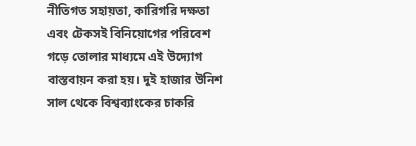নীতিগত সহায়তা, কারিগরি দক্ষতা এবং টেকসই বিনিয়োগের পরিবেশ গড়ে তোলার মাধ্যমে এই উদ্যোগ বাস্তবায়ন করা হয়। দুই হাজার উনিশ সাল থেকে বিশ্বব্যাংকের চাকরি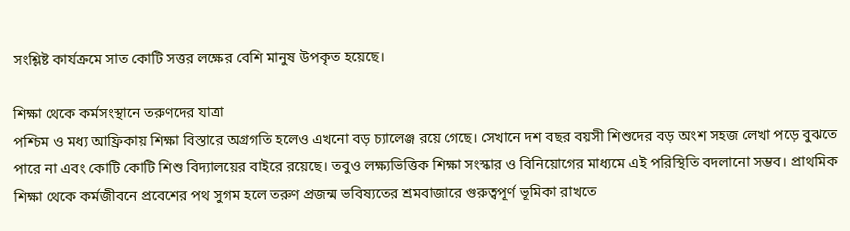সংশ্লিষ্ট কার্যক্রমে সাত কোটি সত্তর লক্ষের বেশি মানুষ উপকৃত হয়েছে।

শিক্ষা থেকে কর্মসংস্থানে তরুণদের যাত্রা
পশ্চিম ও মধ্য আফ্রিকায় শিক্ষা বিস্তারে অগ্রগতি হলেও এখনো বড় চ্যালেঞ্জ রয়ে গেছে। সেখানে দশ বছর বয়সী শিশুদের বড় অংশ সহজ লেখা পড়ে বুঝতে পারে না এবং কোটি কোটি শিশু বিদ্যালয়ের বাইরে রয়েছে। তবুও লক্ষ্যভিত্তিক শিক্ষা সংস্কার ও বিনিয়োগের মাধ্যমে এই পরিস্থিতি বদলানো সম্ভব। প্রাথমিক শিক্ষা থেকে কর্মজীবনে প্রবেশের পথ সুগম হলে তরুণ প্রজন্ম ভবিষ্যতের শ্রমবাজারে গুরুত্বপূর্ণ ভূমিকা রাখতে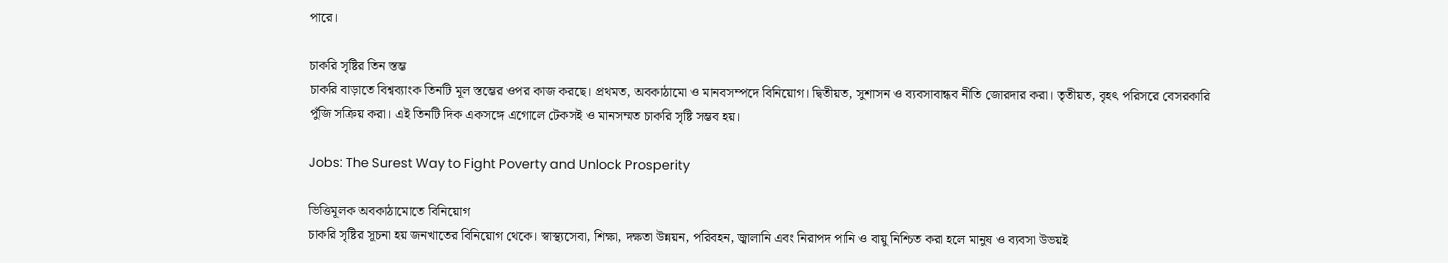পারে।

চাকরি সৃষ্টির তিন স্তম্ভ
চাকরি বাড়াতে বিশ্বব্যাংক তিনটি মূল স্তম্ভের ওপর কাজ করছে। প্রথমত, অবকাঠামো ও মানবসম্পদে বিনিয়োগ। দ্বিতীয়ত, সুশাসন ও ব্যবসাবান্ধব নীতি জোরদার করা। তৃতীয়ত, বৃহৎ পরিসরে বেসরকারি পুঁজি সক্রিয় করা। এই তিনটি দিক একসঙ্গে এগোলে টেকসই ও মানসম্মত চাকরি সৃষ্টি সম্ভব হয়।

Jobs: The Surest Way to Fight Poverty and Unlock Prosperity

ভিত্তিমূলক অবকাঠামোতে বিনিয়োগ
চাকরি সৃষ্টির সূচনা হয় জনখাতের বিনিয়োগ থেকে। স্বাস্থ্যসেবা, শিক্ষা, দক্ষতা উন্নয়ন, পরিবহন, জ্বালানি এবং নিরাপদ পানি ও বায়ু নিশ্চিত করা হলে মানুষ ও ব্যবসা উভয়ই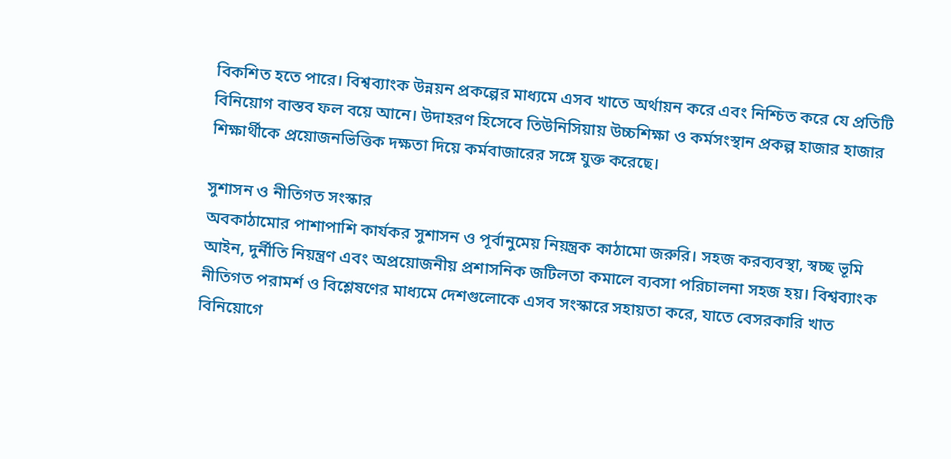বিকশিত হতে পারে। বিশ্বব্যাংক উন্নয়ন প্রকল্পের মাধ্যমে এসব খাতে অর্থায়ন করে এবং নিশ্চিত করে যে প্রতিটি বিনিয়োগ বাস্তব ফল বয়ে আনে। উদাহরণ হিসেবে তিউনিসিয়ায় উচ্চশিক্ষা ও কর্মসংস্থান প্রকল্প হাজার হাজার শিক্ষার্থীকে প্রয়োজনভিত্তিক দক্ষতা দিয়ে কর্মবাজারের সঙ্গে যুক্ত করেছে।

সুশাসন ও নীতিগত সংস্কার
অবকাঠামোর পাশাপাশি কার্যকর সুশাসন ও পূর্বানুমেয় নিয়ন্ত্রক কাঠামো জরুরি। সহজ করব্যবস্থা, স্বচ্ছ ভূমি আইন, দুর্নীতি নিয়ন্ত্রণ এবং অপ্রয়োজনীয় প্রশাসনিক জটিলতা কমালে ব্যবসা পরিচালনা সহজ হয়। বিশ্বব্যাংক নীতিগত পরামর্শ ও বিশ্লেষণের মাধ্যমে দেশগুলোকে এসব সংস্কারে সহায়তা করে, যাতে বেসরকারি খাত বিনিয়োগে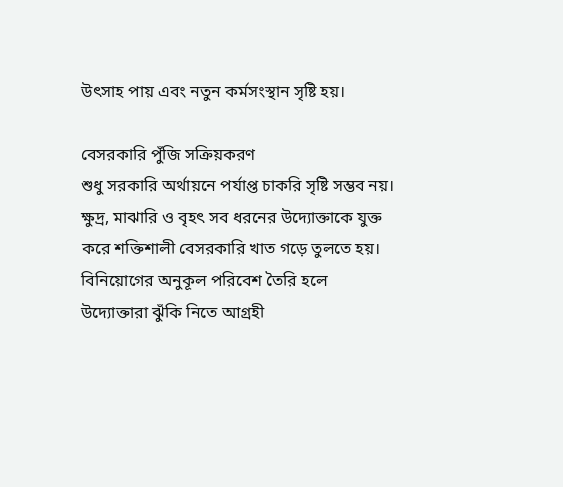উৎসাহ পায় এবং নতুন কর্মসংস্থান সৃষ্টি হয়।

বেসরকারি পুঁজি সক্রিয়করণ
শুধু সরকারি অর্থায়নে পর্যাপ্ত চাকরি সৃষ্টি সম্ভব নয়। ক্ষুদ্র, মাঝারি ও বৃহৎ সব ধরনের উদ্যোক্তাকে যুক্ত করে শক্তিশালী বেসরকারি খাত গড়ে তুলতে হয়। বিনিয়োগের অনুকূল পরিবেশ তৈরি হলে উদ্যোক্তারা ঝুঁকি নিতে আগ্রহী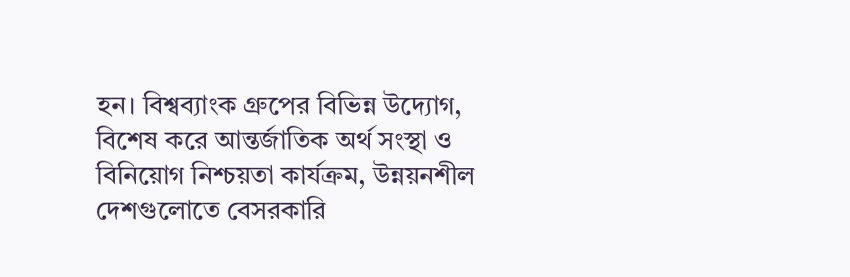হন। বিশ্বব্যাংক গ্রুপের বিভিন্ন উদ্যোগ, বিশেষ করে আন্তর্জাতিক অর্থ সংস্থা ও বিনিয়োগ নিশ্চয়তা কার্যক্রম, উন্নয়নশীল দেশগুলোতে বেসরকারি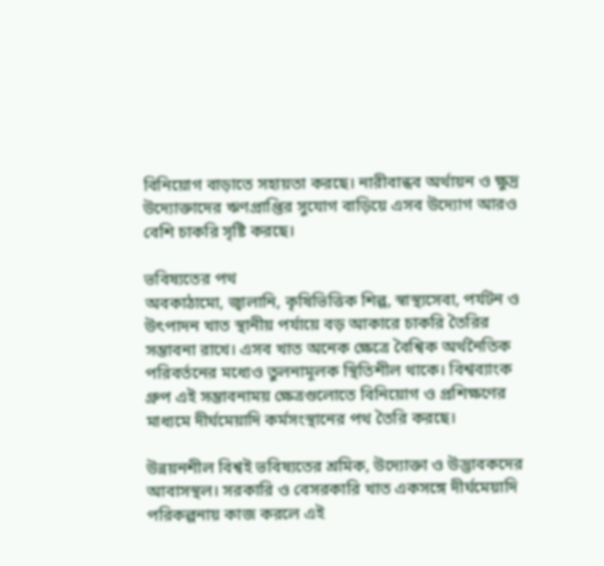বিনিয়োগ বাড়াতে সহায়তা করছে। নারীবান্ধব অর্থায়ন ও ক্ষুদ্র উদ্যোক্তাদের ঋণপ্রাপ্তির সুযোগ বাড়িয়ে এসব উদ্যোগ আরও বেশি চাকরি সৃষ্টি করছে।

ভবিষ্যতের পথ
অবকাঠামো, জ্বালানি, কৃষিভিত্তিক শিল্প, স্বাস্থ্যসেবা, পর্যটন ও উৎপাদন খাত স্থানীয় পর্যায়ে বড় আকারে চাকরি তৈরির সম্ভাবনা রাখে। এসব খাত অনেক ক্ষেত্রে বৈশ্বিক অর্থনৈতিক পরিবর্তনের মধ্যেও তুলনামূলক স্থিতিশীল থাকে। বিশ্বব্যাংক গ্রুপ এই সম্ভাবনাময় ক্ষেত্রগুলোতে বিনিয়োগ ও প্রশিক্ষণের মাধ্যমে দীর্ঘমেয়াদি কর্মসংস্থানের পথ তৈরি করছে।

উন্নয়নশীল বিশ্বই ভবিষ্যতের শ্রমিক, উদ্যোক্তা ও উদ্ভাবকদের আবাসস্থল। সরকারি ও বেসরকারি খাত একসঙ্গে দীর্ঘমেয়াদি পরিকল্পনায় কাজ করলে এই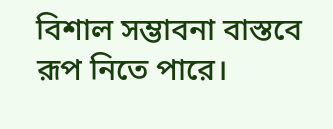বিশাল সম্ভাবনা বাস্তবে রূপ নিতে পারে।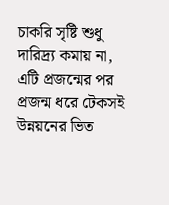চাকরি সৃষ্টি শুধু দারিদ্র্য কমায় না, এটি প্রজন্মের পর প্রজন্ম ধরে টেকসই উন্নয়নের ভিত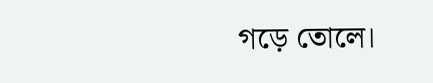গড়ে তোলে।